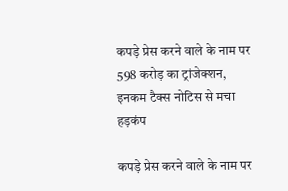कपड़े प्रेस करने वाले के नाम पर 598 करोड़ का ट्रांजेक्शन, इनकम टैक्स नोटिस से मचा हड़कंप

कपड़े प्रेस करने वाले के नाम पर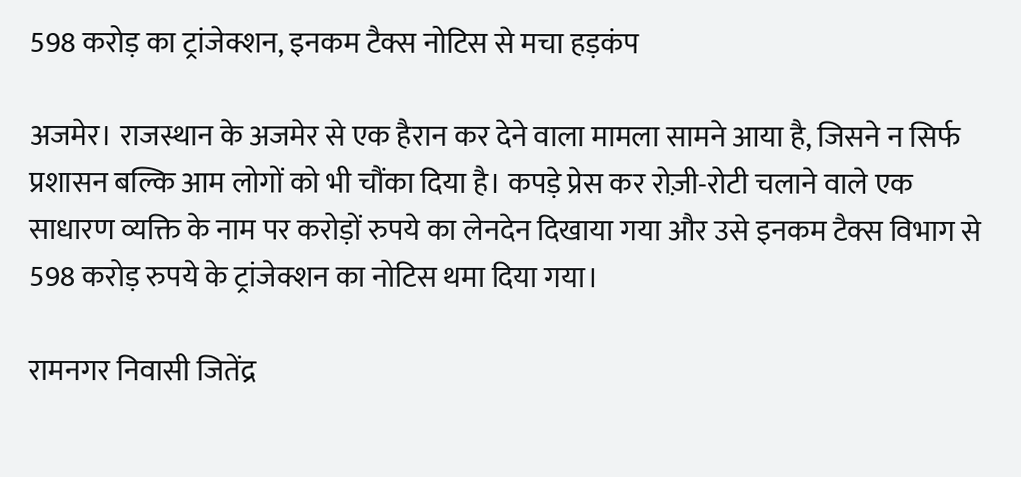598 करोड़ का ट्रांजेक्शन, इनकम टैक्स नोटिस से मचा हड़कंप

अजमेर। राजस्थान के अजमेर से एक हैरान कर देने वाला मामला सामने आया है, जिसने न सिर्फ प्रशासन बल्कि आम लोगों को भी चौंका दिया है। कपड़े प्रेस कर रोज़ी-रोटी चलाने वाले एक साधारण व्यक्ति के नाम पर करोड़ों रुपये का लेनदेन दिखाया गया और उसे इनकम टैक्स विभाग से 598 करोड़ रुपये के ट्रांजेक्शन का नोटिस थमा दिया गया।

रामनगर निवासी जितेंद्र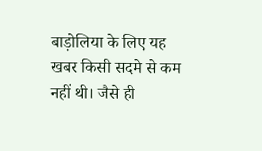बाड़ोलिया के लिए यह खबर किसी सदमे से कम नहीं थी। जैसे ही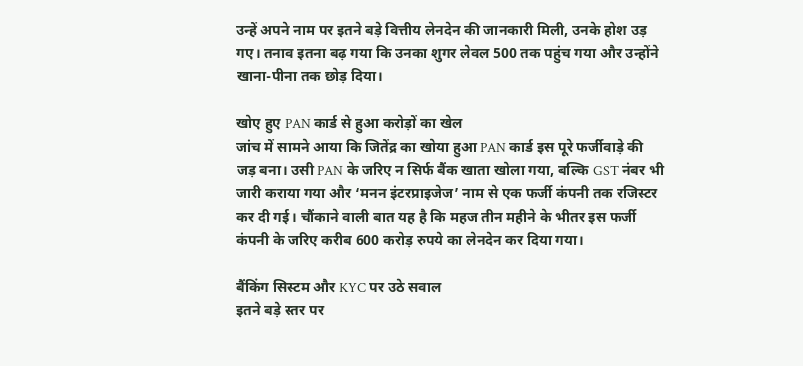उन्हें अपने नाम पर इतने बड़े वित्तीय लेनदेन की जानकारी मिली, उनके होश उड़ गए। तनाव इतना बढ़ गया कि उनका शुगर लेवल 500 तक पहुंच गया और उन्होंने खाना-पीना तक छोड़ दिया।

खोए हुए PAN कार्ड से हुआ करोड़ों का खेल
जांच में सामने आया कि जितेंद्र का खोया हुआ PAN कार्ड इस पूरे फर्जीवाड़े की जड़ बना। उसी PAN के जरिए न सिर्फ बैंक खाता खोला गया, बल्कि GST नंबर भी जारी कराया गया और ‘मनन इंटरप्राइजेज’ नाम से एक फर्जी कंपनी तक रजिस्टर कर दी गई। चौंकाने वाली बात यह है कि महज तीन महीने के भीतर इस फर्जी कंपनी के जरिए करीब 600 करोड़ रुपये का लेनदेन कर दिया गया।

बैंकिंग सिस्टम और KYC पर उठे सवाल
इतने बड़े स्तर पर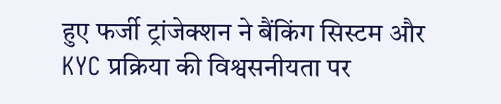हुए फर्जी ट्रांजेक्शन ने बैंकिंग सिस्टम और KYC प्रक्रिया की विश्वसनीयता पर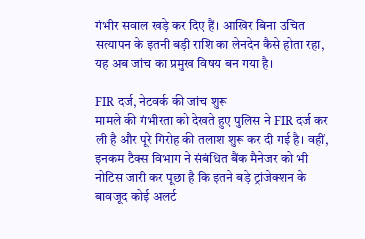गंभीर सवाल खड़े कर दिए हैं। आखिर बिना उचित सत्यापन के इतनी बड़ी राशि का लेनदेन कैसे होता रहा, यह अब जांच का प्रमुख विषय बन गया है।

FIR दर्ज, नेटवर्क की जांच शुरू
मामले की गंभीरता को देखते हुए पुलिस ने FIR दर्ज कर ली है और पूरे गिरोह की तलाश शुरू कर दी गई है। वहीं, इनकम टैक्स विभाग ने संबंधित बैंक मैनेजर को भी नोटिस जारी कर पूछा है कि इतने बड़े ट्रांजेक्शन के बावजूद कोई अलर्ट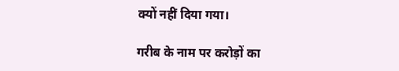क्यों नहीं दिया गया।

गरीब के नाम पर करोड़ों का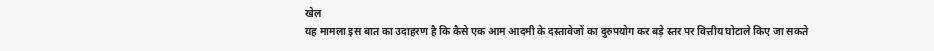खेल
यह मामला इस बात का उदाहरण है कि कैसे एक आम आदमी के दस्तावेजों का दुरुपयोग कर बड़े स्तर पर वित्तीय घोटाले किए जा सकते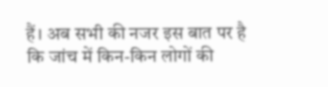हैं। अब सभी की नजर इस बात पर है कि जांच में किन-किन लोगों की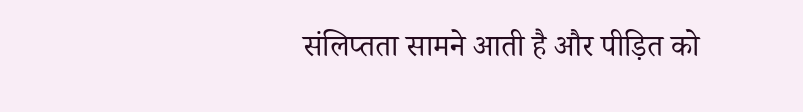संलिप्तता सामने आती है और पीड़ित को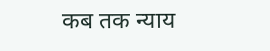कब तक न्याय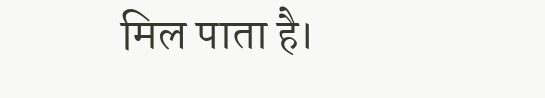मिल पाता है।